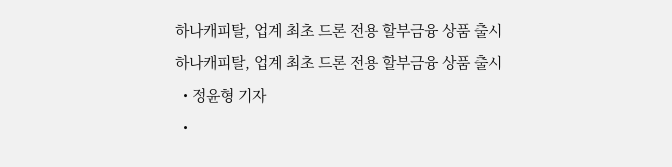하나캐피탈, 업계 최초 드론 전용 할부금융 상품 출시
하나캐피탈, 업계 최초 드론 전용 할부금융 상품 출시
  • 정윤형 기자
  •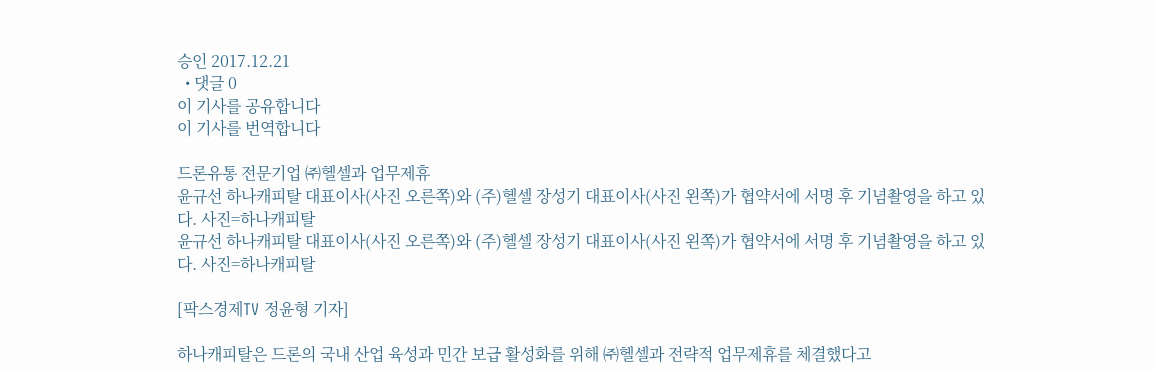승인 2017.12.21
  • 댓글 0
이 기사를 공유합니다
이 기사를 번역합니다

드론유통 전문기업 ㈜헬셀과 업무제휴
윤규선 하나캐피탈 대표이사(사진 오른쪽)와 (주)헬셀 장성기 대표이사(사진 왼쪽)가 협약서에 서명 후 기념촬영을 하고 있다. 사진=하나캐피탈
윤규선 하나캐피탈 대표이사(사진 오른쪽)와 (주)헬셀 장성기 대표이사(사진 왼쪽)가 협약서에 서명 후 기념촬영을 하고 있다. 사진=하나캐피탈

[팍스경제TV 정윤형 기자]

하나캐피탈은 드론의 국내 산업 육성과 민간 보급 활성화를 위해 ㈜헬셀과 전략적 업무제휴를 체결했다고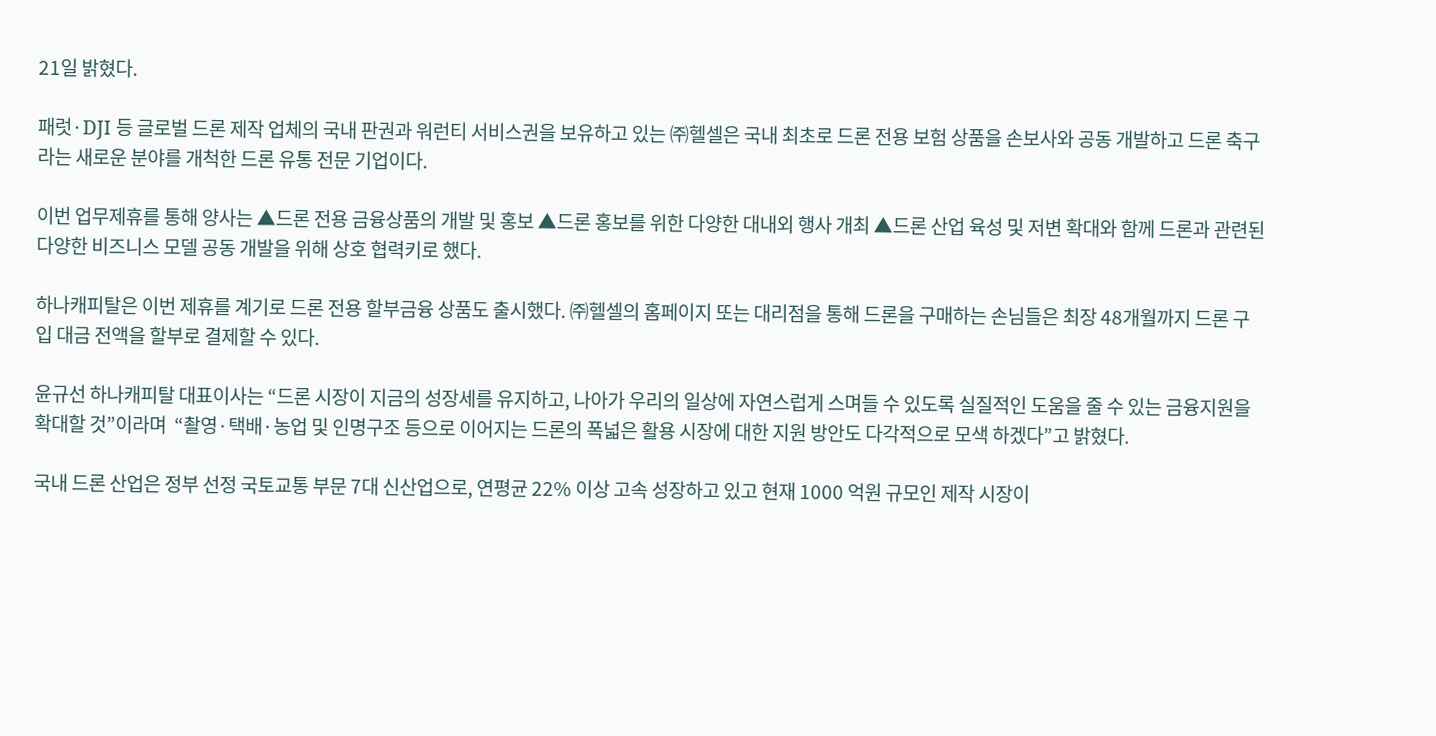21일 밝혔다.

패럿·DJI 등 글로벌 드론 제작 업체의 국내 판권과 워런티 서비스권을 보유하고 있는 ㈜헬셀은 국내 최초로 드론 전용 보험 상품을 손보사와 공동 개발하고 드론 축구라는 새로운 분야를 개척한 드론 유통 전문 기업이다.

이번 업무제휴를 통해 양사는 ▲드론 전용 금융상품의 개발 및 홍보 ▲드론 홍보를 위한 다양한 대내외 행사 개최 ▲드론 산업 육성 및 저변 확대와 함께 드론과 관련된 다양한 비즈니스 모델 공동 개발을 위해 상호 협력키로 했다.

하나캐피탈은 이번 제휴를 계기로 드론 전용 할부금융 상품도 출시했다. ㈜헬셀의 홈페이지 또는 대리점을 통해 드론을 구매하는 손님들은 최장 48개월까지 드론 구입 대금 전액을 할부로 결제할 수 있다.

윤규선 하나캐피탈 대표이사는 “드론 시장이 지금의 성장세를 유지하고, 나아가 우리의 일상에 자연스럽게 스며들 수 있도록 실질적인 도움을 줄 수 있는 금융지원을 확대할 것”이라며  “촬영·택배·농업 및 인명구조 등으로 이어지는 드론의 폭넓은 활용 시장에 대한 지원 방안도 다각적으로 모색 하겠다”고 밝혔다.

국내 드론 산업은 정부 선정 국토교통 부문 7대 신산업으로, 연평균 22% 이상 고속 성장하고 있고 현재 1000 억원 규모인 제작 시장이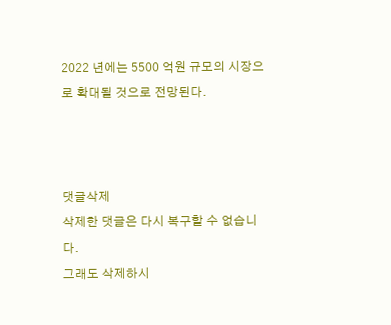2022 년에는 5500 억원 규모의 시장으로 확대될 것으로 전망된다.



댓글삭제
삭제한 댓글은 다시 복구할 수 없습니다.
그래도 삭제하시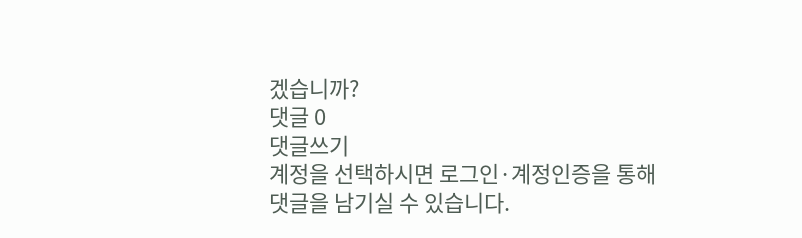겠습니까?
댓글 0
댓글쓰기
계정을 선택하시면 로그인·계정인증을 통해
댓글을 남기실 수 있습니다.